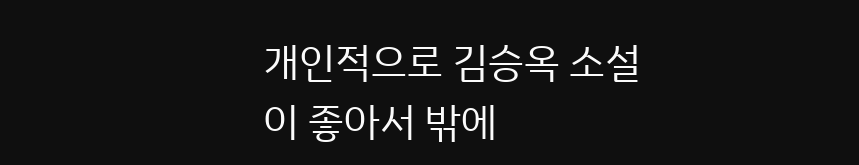개인적으로 김승옥 소설이 좋아서 밖에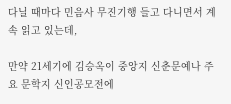다닐 때마다 민음사 무진기행 들고 다니면서 계속 읽고 있는데,

만약 21세기에 김승옥이 중앙지 신춘문예나 주요 문학지 신인공모전에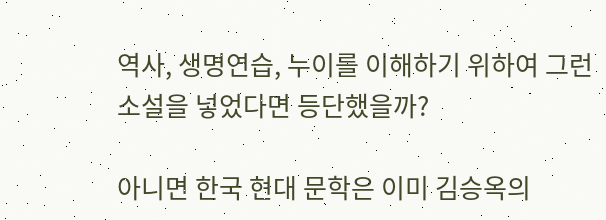역사, 생명연습, 누이를 이해하기 위하여 그런 소설을 넣었다면 등단했을까?

아니면 한국 현대 문학은 이미 김승옥의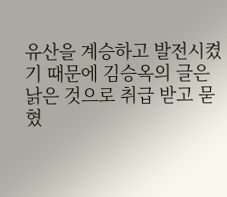유산을 계승하고 발전시켰기 때문에 김승옥의 글은 낡은 것으로 취급 받고 묻혔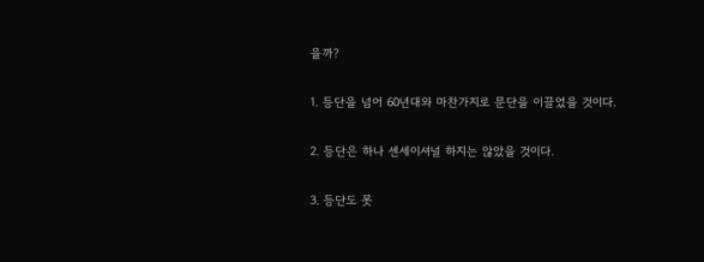을까?

1. 등단을 넘어 60년대와 마찬가지로 문단을 이끌었을 것이다.

2. 등단은 하나 센세이셔널 하지는 않았을 것이다.

3. 등단도 못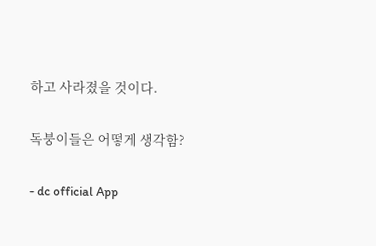하고 사라졌을 것이다.

독붕이들은 어떻게 생각함?

- dc official App